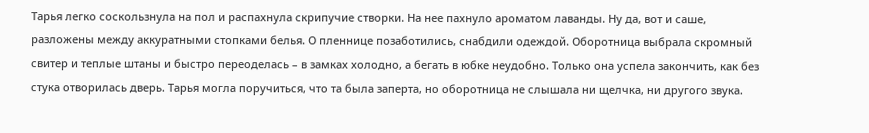Тарья легко соскользнула на пол и распахнула скрипучие створки. На нее пахнуло ароматом лаванды. Ну да, вот и саше, разложены между аккуратными стопками белья. О пленнице позаботились, снабдили одеждой. Оборотница выбрала скромный свитер и теплые штаны и быстро переоделась – в замках холодно, а бегать в юбке неудобно. Только она успела закончить, как без стука отворилась дверь. Тарья могла поручиться, что та была заперта, но оборотница не слышала ни щелчка, ни другого звука.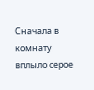Сначала в комнату вплыло серое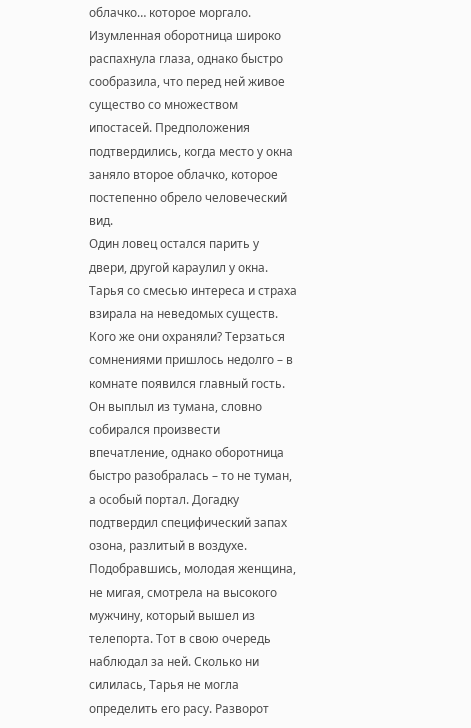облачко… которое моргало.
Изумленная оборотница широко распахнула глаза, однако быстро сообразила, что перед ней живое существо со множеством ипостасей. Предположения подтвердились, когда место у окна заняло второе облачко, которое постепенно обрело человеческий вид.
Один ловец остался парить у двери, другой караулил у окна.
Тарья со смесью интереса и страха взирала на неведомых существ. Кого же они охраняли? Терзаться сомнениями пришлось недолго – в комнате появился главный гость. Он выплыл из тумана, словно собирался произвести впечатление, однако оборотница быстро разобралась – то не туман, а особый портал. Догадку подтвердил специфический запах озона, разлитый в воздухе.
Подобравшись, молодая женщина, не мигая, смотрела на высокого мужчину, который вышел из телепорта. Тот в свою очередь наблюдал за ней. Сколько ни силилась, Тарья не могла определить его расу. Разворот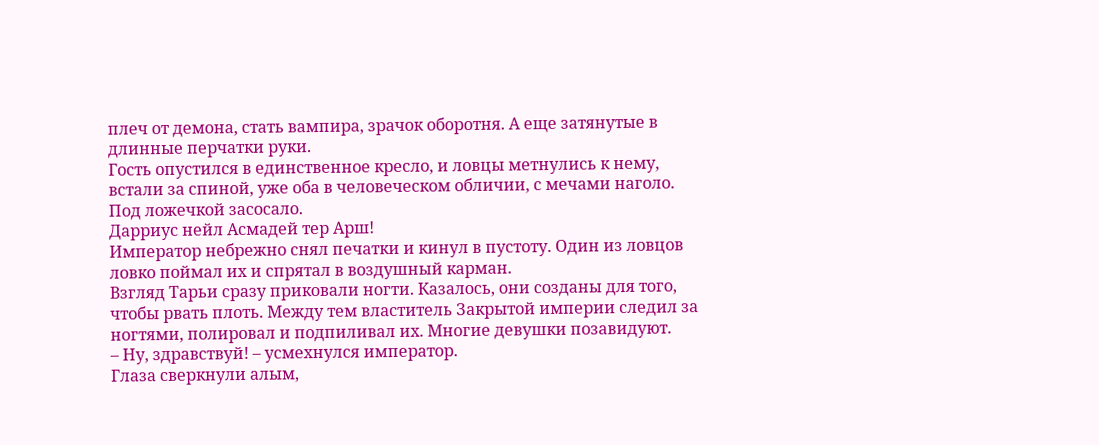плеч от демона, стать вампира, зрачок оборотня. А еще затянутые в длинные перчатки руки.
Гость опустился в единственное кресло, и ловцы метнулись к нему, встали за спиной, уже оба в человеческом обличии, с мечами наголо.
Под ложечкой засосало.
Дарриус нейл Асмадей тер Арш!
Император небрежно снял печатки и кинул в пустоту. Один из ловцов ловко поймал их и спрятал в воздушный карман.
Взгляд Тарьи сразу приковали ногти. Казалось, они созданы для того, чтобы рвать плоть. Между тем властитель Закрытой империи следил за ногтями, полировал и подпиливал их. Многие девушки позавидуют.
– Ну, здравствуй! – усмехнулся император.
Глаза сверкнули алым,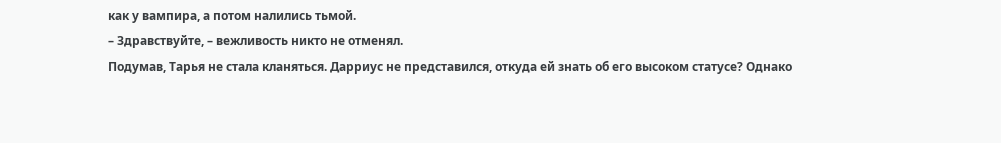как у вампира, а потом налились тьмой.
– Здравствуйте, – вежливость никто не отменял.
Подумав, Тарья не стала кланяться. Дарриус не представился, откуда ей знать об его высоком статусе? Однако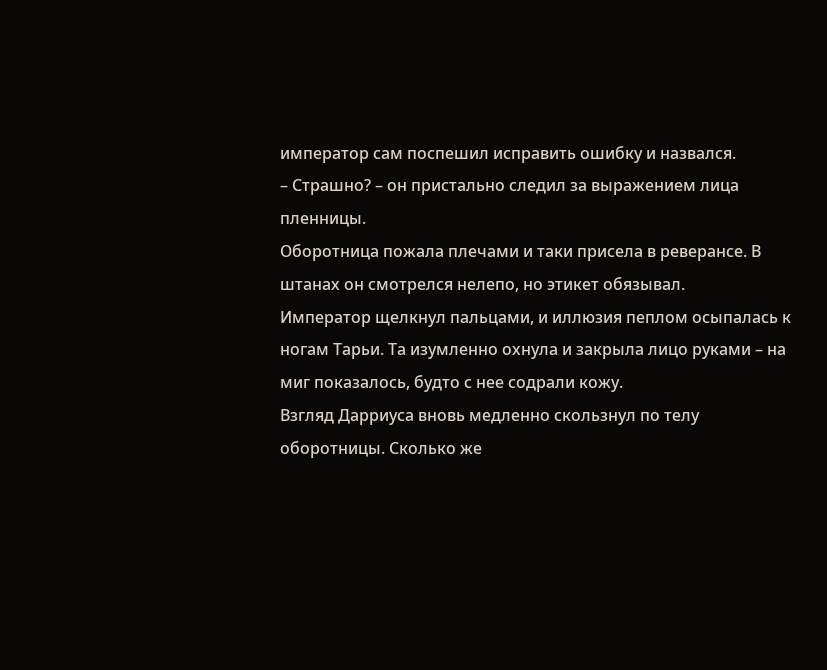император сам поспешил исправить ошибку и назвался.
– Страшно? – он пристально следил за выражением лица пленницы.
Оборотница пожала плечами и таки присела в реверансе. В штанах он смотрелся нелепо, но этикет обязывал.
Император щелкнул пальцами, и иллюзия пеплом осыпалась к ногам Тарьи. Та изумленно охнула и закрыла лицо руками – на миг показалось, будто с нее содрали кожу.
Взгляд Дарриуса вновь медленно скользнул по телу оборотницы. Сколько же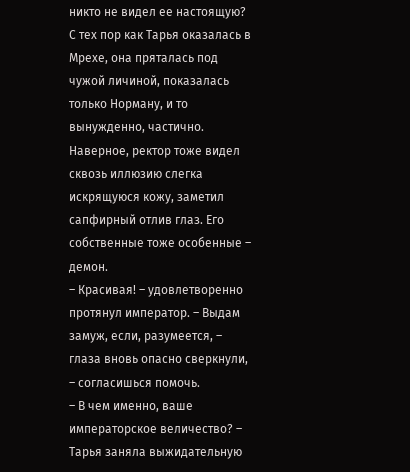никто не видел ее настоящую? С тех пор как Тарья оказалась в Мрехе, она пряталась под чужой личиной, показалась только Норману, и то вынужденно, частично. Наверное, ректор тоже видел сквозь иллюзию слегка искрящуюся кожу, заметил сапфирный отлив глаз. Его собственные тоже особенные – демон.
– Красивая! – удовлетворенно протянул император. – Выдам замуж, если, разумеется, – глаза вновь опасно сверкнули, – согласишься помочь.
– В чем именно, ваше императорское величество? – Тарья заняла выжидательную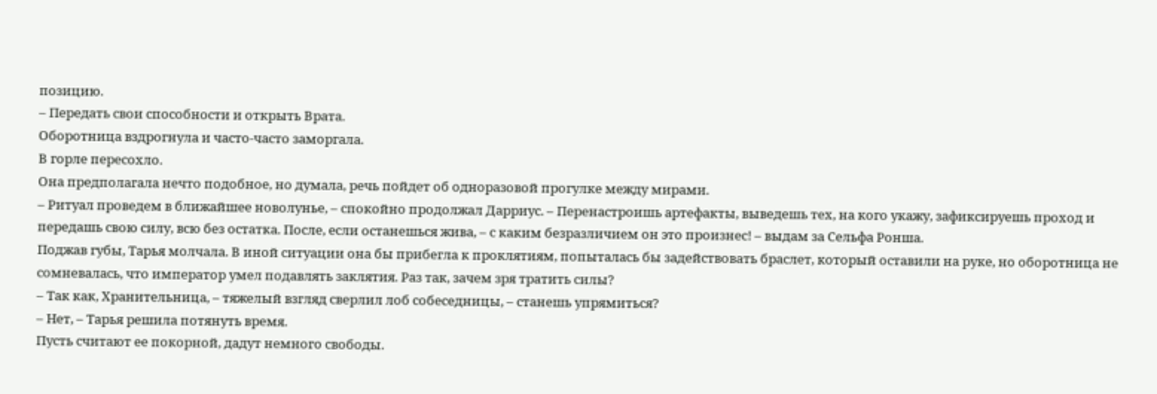позицию.
– Передать свои способности и открыть Врата.
Оборотница вздрогнула и часто-часто заморгала.
В горле пересохло.
Она предполагала нечто подобное, но думала, речь пойдет об одноразовой прогулке между мирами.
– Ритуал проведем в ближайшее новолунье, – спокойно продолжал Дарриус. – Перенастроишь артефакты, выведешь тех, на кого укажу, зафиксируешь проход и передашь свою силу, всю без остатка. После, если останешься жива, – с каким безразличием он это произнес! – выдам за Сельфа Ронша.
Поджав губы, Тарья молчала. В иной ситуации она бы прибегла к проклятиям, попыталась бы задействовать браслет, который оставили на руке, но оборотница не сомневалась, что император умел подавлять заклятия. Раз так, зачем зря тратить силы?
– Так как, Хранительница, – тяжелый взгляд сверлил лоб собеседницы, – станешь упрямиться?
– Нет, – Тарья решила потянуть время.
Пусть считают ее покорной, дадут немного свободы.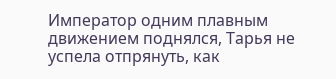Император одним плавным движением поднялся, Тарья не успела отпрянуть, как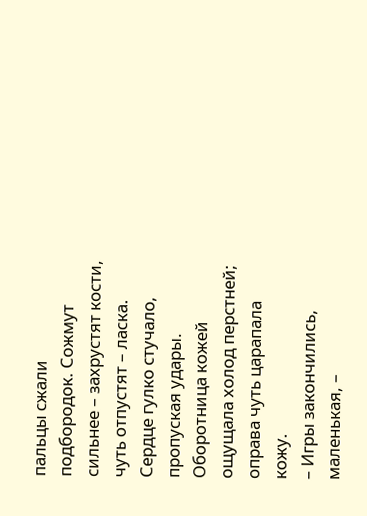пальцы сжали подбородок. Сожмут сильнее – захрустят кости, чуть отпустят – ласка.
Сердце гулко стучало, пропуская удары.
Оборотница кожей ощущала холод перстней; оправа чуть царапала кожу.
– Игры закончились, маленькая, –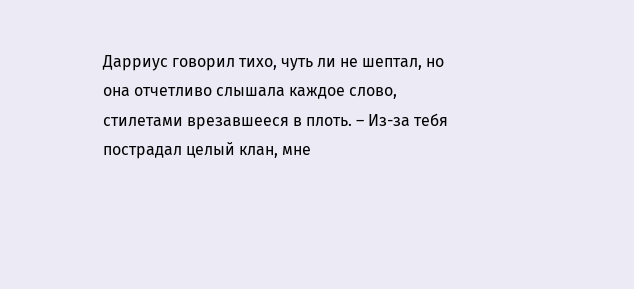Дарриус говорил тихо, чуть ли не шептал, но она отчетливо слышала каждое слово, стилетами врезавшееся в плоть. – Из-за тебя пострадал целый клан, мне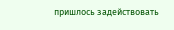пришлось задействовать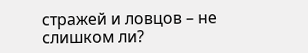стражей и ловцов – не слишком ли?